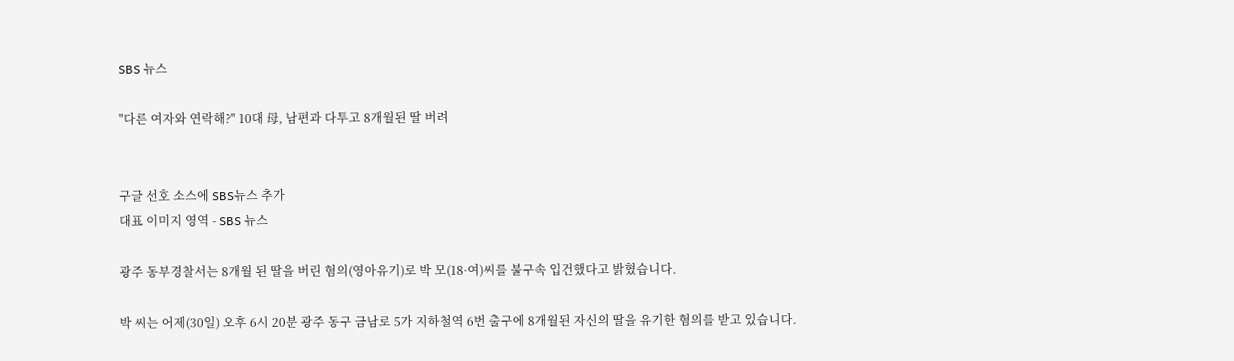SBS 뉴스

"다른 여자와 연락해?" 10대 母, 남편과 다투고 8개월된 딸 버려


구글 선호 소스에 SBS뉴스 추가
대표 이미지 영역 - SBS 뉴스

광주 동부경찰서는 8개월 된 딸을 버린 혐의(영아유기)로 박 모(18·여)씨를 불구속 입건했다고 밝혔습니다.

박 씨는 어제(30일) 오후 6시 20분 광주 동구 금남로 5가 지하철역 6번 출구에 8개월된 자신의 딸을 유기한 혐의를 받고 있습니다.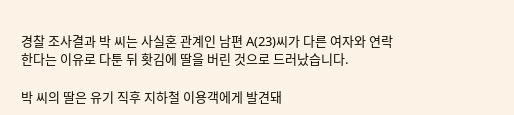경찰 조사결과 박 씨는 사실혼 관계인 남편 A(23)씨가 다른 여자와 연락한다는 이유로 다툰 뒤 홧김에 딸을 버린 것으로 드러났습니다.

박 씨의 딸은 유기 직후 지하철 이용객에게 발견돼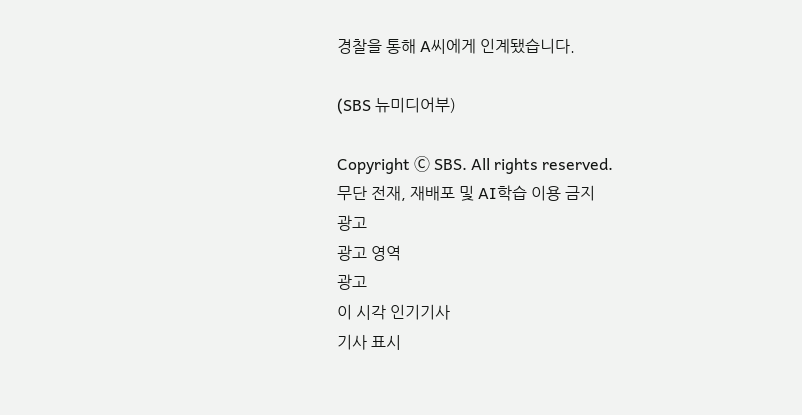경찰을 통해 A씨에게 인계됐습니다.

(SBS 뉴미디어부)

Copyright Ⓒ SBS. All rights reserved.
무단 전재, 재배포 및 AI학습 이용 금지
광고
광고 영역
광고
이 시각 인기기사
기사 표시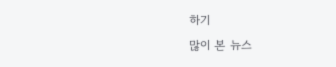하기
많이 본 뉴스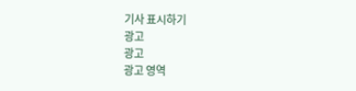기사 표시하기
광고
광고
광고 영역